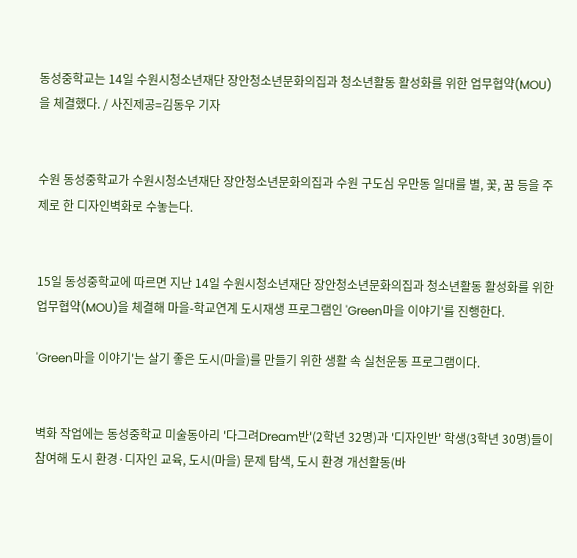동성중학교는 14일 수원시청소년재단 장안청소년문화의집과 청소년활동 활성화를 위한 업무협약(MOU)을 체결했다. / 사진제공=김동우 기자


수원 동성중학교가 수원시청소년재단 장안청소년문화의집과 수원 구도심 우만동 일대를 별, 꽃, 꿈 등을 주제로 한 디자인벽화로 수놓는다.


15일 동성중학교에 따르면 지난 14일 수원시청소년재단 장안청소년문화의집과 청소년활동 활성화를 위한 업무협약(MOU)을 체결해 마을-학교연계 도시재생 프로그램인 'Green마을 이야기'를 진행한다.

'Green마을 이야기'는 살기 좋은 도시(마을)를 만들기 위한 생활 속 실천운동 프로그램이다.


벽화 작업에는 동성중학교 미술동아리 '다그려Dream반'(2학년 32명)과 '디자인반' 학생(3학년 30명)들이 참여해 도시 환경·디자인 교육, 도시(마을) 문제 탐색, 도시 환경 개선활동(바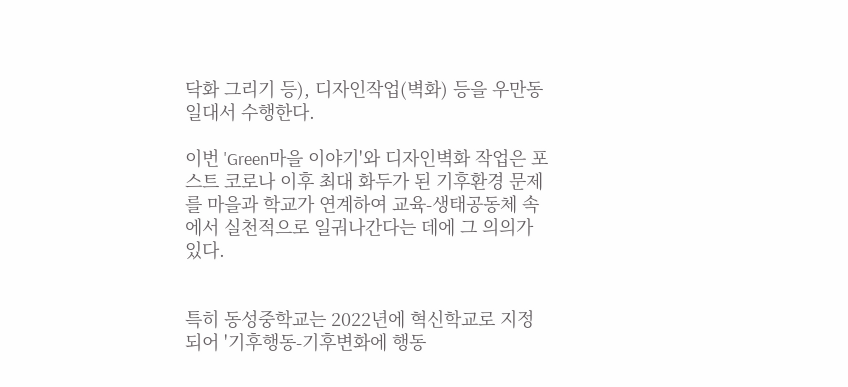닥화 그리기 등), 디자인작업(벽화) 등을 우만동 일대서 수행한다.

이번 'Green마을 이야기'와 디자인벽화 작업은 포스트 코로나 이후 최대 화두가 된 기후환경 문제를 마을과 학교가 연계하여 교육-생태공동체 속에서 실천적으로 일궈나간다는 데에 그 의의가 있다.


특히 동성중학교는 2022년에 혁신학교로 지정되어 '기후행동-기후변화에 행동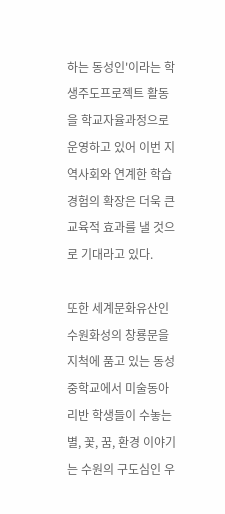하는 동성인'이라는 학생주도프로젝트 활동을 학교자율과정으로 운영하고 있어 이번 지역사회와 연계한 학습경험의 확장은 더욱 큰 교육적 효과를 낼 것으로 기대라고 있다.

또한 세계문화유산인 수원화성의 창룡문을 지척에 품고 있는 동성중학교에서 미술동아리반 학생들이 수놓는 별, 꽃, 꿈, 환경 이야기는 수원의 구도심인 우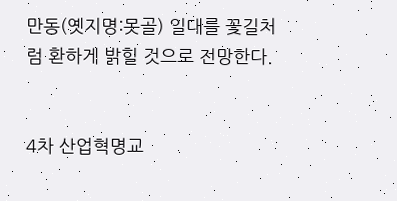만동(옛지명:못골) 일대를 꽃길처럼 환하게 밝힐 것으로 전망한다.


4차 산업혁명교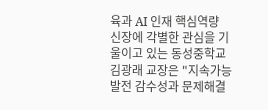육과 AI 인재 핵심역량 신장에 각별한 관심을 기울이고 있는 동성중학교 김광래 교장은 "지속가능발전 감수성과 문제해결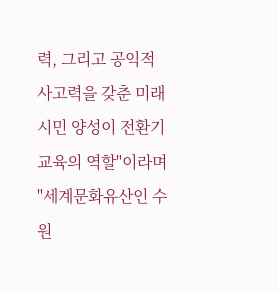력, 그리고 공익적 사고력을 갖춘 미래 시민 양성이 전환기 교육의 역할"이라며 "세계문화유산인 수원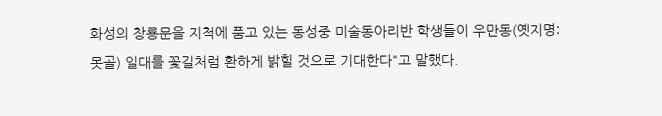화성의 창룡문을 지척에 품고 있는 동성중 미술동아리반 학생들이 우만동(옛지명:못골) 일대를 꽃길처럼 환하게 밝힐 것으로 기대한다"고 말했다.